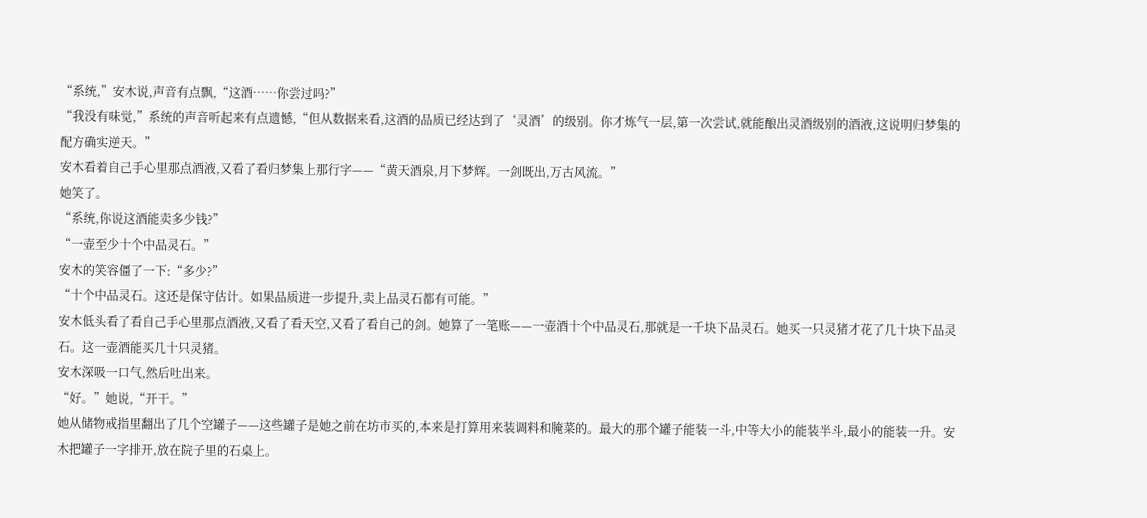“系统,”安木说,声音有点飘,“这酒……你尝过吗?”
“我没有味觉,”系统的声音听起来有点遗憾,“但从数据来看,这酒的品质已经达到了‘灵酒’的级别。你才炼气一层,第一次尝试,就能酿出灵酒级别的酒液,这说明归梦集的配方确实逆天。”
安木看着自己手心里那点酒液,又看了看归梦集上那行字——“黄天酒泉,月下梦辉。一剑既出,万古风流。”
她笑了。
“系统,你说这酒能卖多少钱?”
“一壶至少十个中品灵石。”
安木的笑容僵了一下:“多少?”
“十个中品灵石。这还是保守估计。如果品质进一步提升,卖上品灵石都有可能。”
安木低头看了看自己手心里那点酒液,又看了看天空,又看了看自己的剑。她算了一笔账——一壶酒十个中品灵石,那就是一千块下品灵石。她买一只灵猪才花了几十块下品灵石。这一壶酒能买几十只灵猪。
安木深吸一口气,然后吐出来。
“好。”她说,“开干。”
她从储物戒指里翻出了几个空罐子——这些罐子是她之前在坊市买的,本来是打算用来装调料和腌菜的。最大的那个罐子能装一斗,中等大小的能装半斗,最小的能装一升。安木把罐子一字排开,放在院子里的石桌上。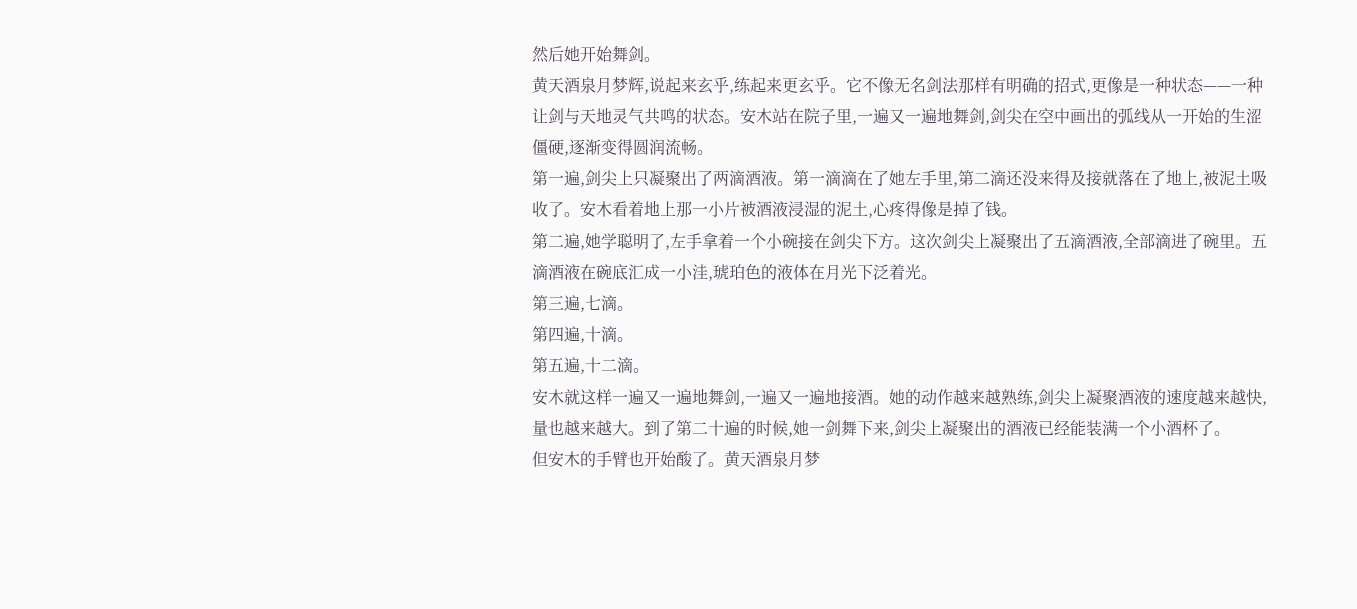然后她开始舞剑。
黄天酒泉月梦辉,说起来玄乎,练起来更玄乎。它不像无名剑法那样有明确的招式,更像是一种状态——一种让剑与天地灵气共鸣的状态。安木站在院子里,一遍又一遍地舞剑,剑尖在空中画出的弧线从一开始的生涩僵硬,逐渐变得圆润流畅。
第一遍,剑尖上只凝聚出了两滴酒液。第一滴滴在了她左手里,第二滴还没来得及接就落在了地上,被泥土吸收了。安木看着地上那一小片被酒液浸湿的泥土,心疼得像是掉了钱。
第二遍,她学聪明了,左手拿着一个小碗接在剑尖下方。这次剑尖上凝聚出了五滴酒液,全部滴进了碗里。五滴酒液在碗底汇成一小洼,琥珀色的液体在月光下泛着光。
第三遍,七滴。
第四遍,十滴。
第五遍,十二滴。
安木就这样一遍又一遍地舞剑,一遍又一遍地接酒。她的动作越来越熟练,剑尖上凝聚酒液的速度越来越快,量也越来越大。到了第二十遍的时候,她一剑舞下来,剑尖上凝聚出的酒液已经能装满一个小酒杯了。
但安木的手臂也开始酸了。黄天酒泉月梦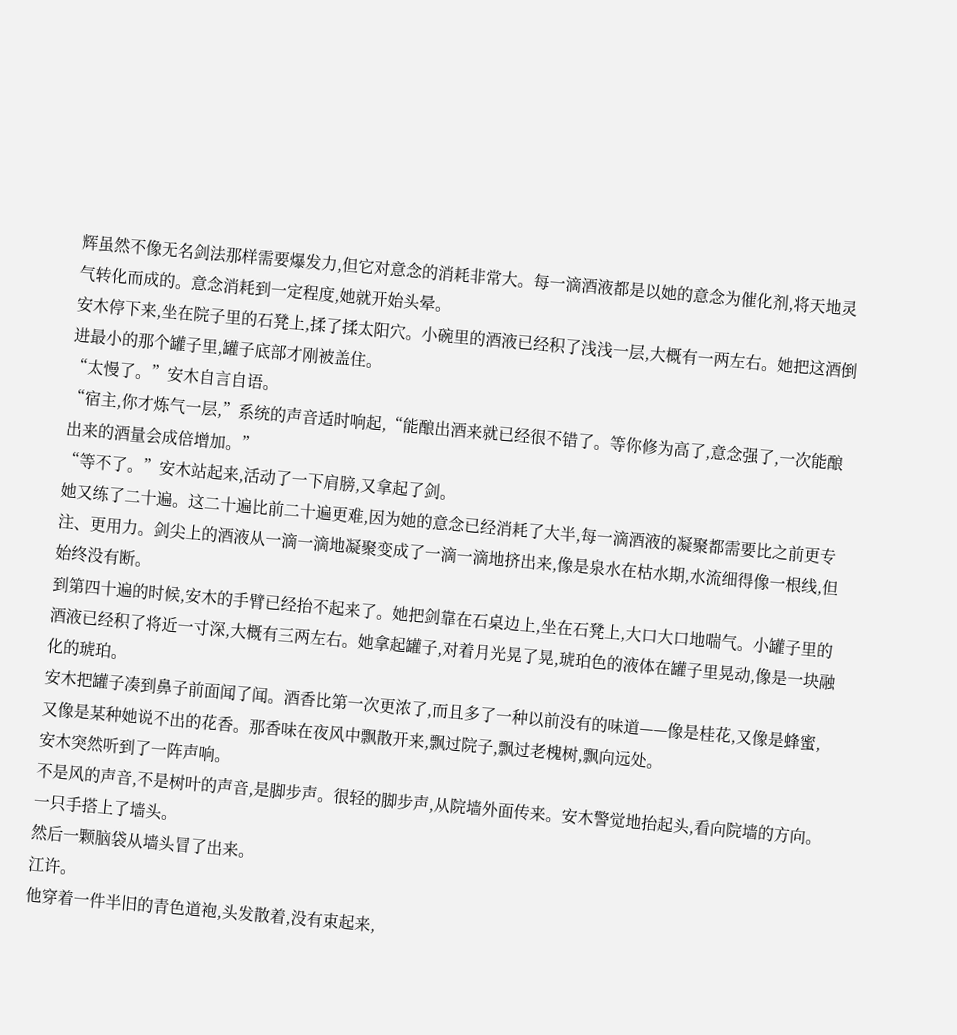辉虽然不像无名剑法那样需要爆发力,但它对意念的消耗非常大。每一滴酒液都是以她的意念为催化剂,将天地灵气转化而成的。意念消耗到一定程度,她就开始头晕。
安木停下来,坐在院子里的石凳上,揉了揉太阳穴。小碗里的酒液已经积了浅浅一层,大概有一两左右。她把这酒倒进最小的那个罐子里,罐子底部才刚被盖住。
“太慢了。”安木自言自语。
“宿主,你才炼气一层,”系统的声音适时响起,“能酿出酒来就已经很不错了。等你修为高了,意念强了,一次能酿出来的酒量会成倍增加。”
“等不了。”安木站起来,活动了一下肩膀,又拿起了剑。
她又练了二十遍。这二十遍比前二十遍更难,因为她的意念已经消耗了大半,每一滴酒液的凝聚都需要比之前更专注、更用力。剑尖上的酒液从一滴一滴地凝聚变成了一滴一滴地挤出来,像是泉水在枯水期,水流细得像一根线,但始终没有断。
到第四十遍的时候,安木的手臂已经抬不起来了。她把剑靠在石桌边上,坐在石凳上,大口大口地喘气。小罐子里的酒液已经积了将近一寸深,大概有三两左右。她拿起罐子,对着月光晃了晃,琥珀色的液体在罐子里晃动,像是一块融化的琥珀。
安木把罐子凑到鼻子前面闻了闻。酒香比第一次更浓了,而且多了一种以前没有的味道——像是桂花,又像是蜂蜜,又像是某种她说不出的花香。那香味在夜风中飘散开来,飘过院子,飘过老槐树,飘向远处。
安木突然听到了一阵声响。
不是风的声音,不是树叶的声音,是脚步声。很轻的脚步声,从院墙外面传来。安木警觉地抬起头,看向院墙的方向。
一只手搭上了墙头。
然后一颗脑袋从墙头冒了出来。
江许。
他穿着一件半旧的青色道袍,头发散着,没有束起来,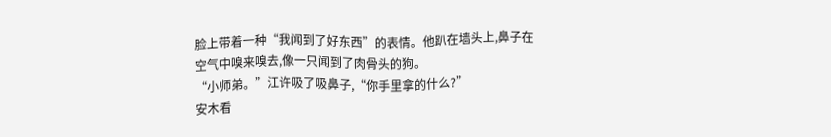脸上带着一种“我闻到了好东西”的表情。他趴在墙头上,鼻子在空气中嗅来嗅去,像一只闻到了肉骨头的狗。
“小师弟。”江许吸了吸鼻子,“你手里拿的什么?”
安木看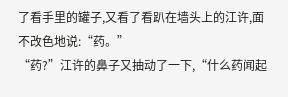了看手里的罐子,又看了看趴在墙头上的江许,面不改色地说:“药。”
“药?”江许的鼻子又抽动了一下,“什么药闻起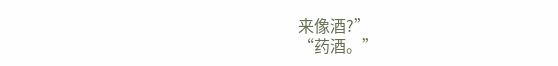来像酒?”
“药酒。”